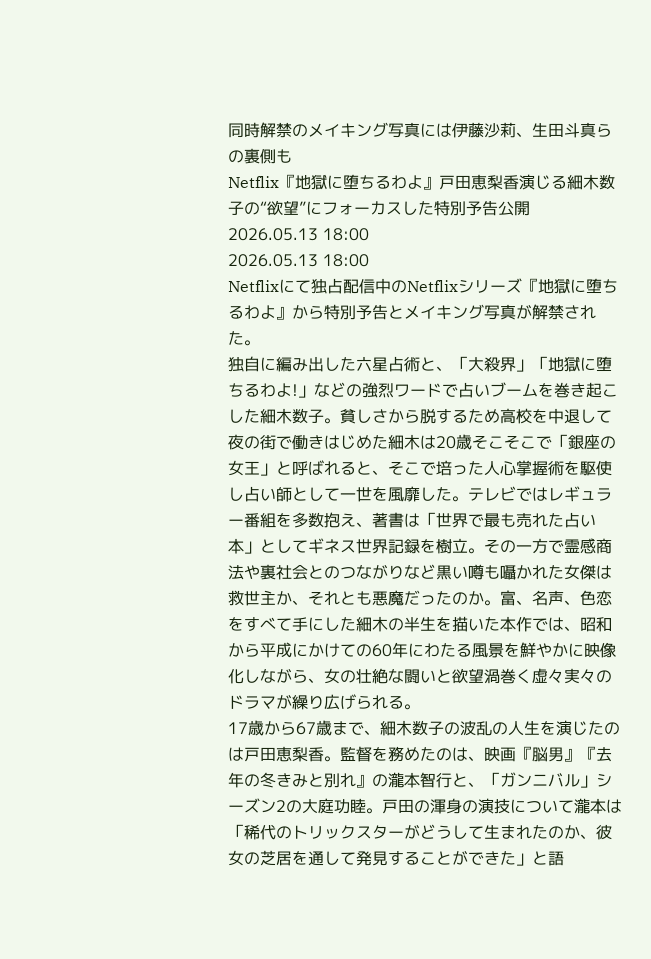同時解禁のメイキング写真には伊藤沙莉、生田斗真らの裏側も
Netflix『地獄に堕ちるわよ』戸田恵梨香演じる細木数子の“欲望”にフォーカスした特別予告公開
2026.05.13 18:00
2026.05.13 18:00
Netflixにて独占配信中のNetflixシリーズ『地獄に堕ちるわよ』から特別予告とメイキング写真が解禁された。
独自に編み出した六星占術と、「大殺界」「地獄に堕ちるわよ!」などの強烈ワードで占いブームを巻き起こした細木数子。貧しさから脱するため高校を中退して夜の街で働きはじめた細木は20歳そこそこで「銀座の女王」と呼ばれると、そこで培った人心掌握術を駆使し占い師として一世を風靡した。テレビではレギュラー番組を多数抱え、著書は「世界で最も売れた占い本」としてギネス世界記録を樹立。その一方で霊感商法や裏社会とのつながりなど黒い噂も囁かれた女傑は救世主か、それとも悪魔だったのか。富、名声、色恋をすべて手にした細木の半生を描いた本作では、昭和から平成にかけての60年にわたる風景を鮮やかに映像化しながら、女の壮絶な闘いと欲望渦巻く虚々実々のドラマが繰り広げられる。
17歳から67歳まで、細木数子の波乱の人生を演じたのは戸田恵梨香。監督を務めたのは、映画『脳男』『去年の冬きみと別れ』の瀧本智行と、「ガンニバル」シーズン2の大庭功睦。戸田の渾身の演技について瀧本は「稀代のトリックスターがどうして生まれたのか、彼女の芝居を通して発見することができた」と語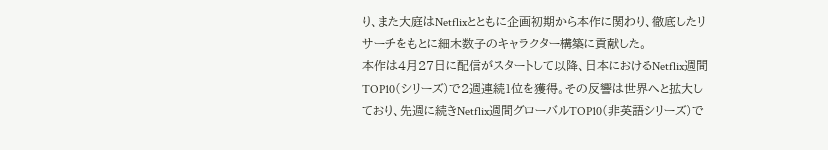り、また大庭はNetflixとともに企画初期から本作に関わり、徹底したリサーチをもとに細木数子のキャラクター構築に貢献した。
本作は4月27日に配信がスタートして以降、日本におけるNetflix週間TOP10(シリーズ)で2週連続1位を獲得。その反響は世界へと拡大しており、先週に続きNetflix週間グローバルTOP10(非英語シリーズ)で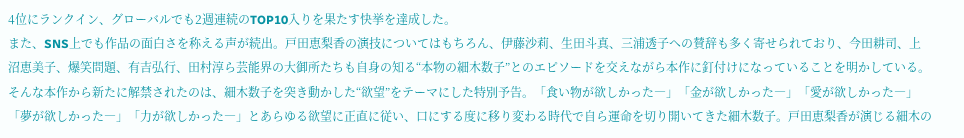4位にランクイン、グローバルでも2週連続のTOP10入りを果たす快挙を達成した。
また、SNS上でも作品の面白さを称える声が続出。戸田恵梨香の演技についてはもちろん、伊藤沙莉、生田斗真、三浦透子への賛辞も多く寄せられており、今田耕司、上沼恵美子、爆笑問題、有吉弘行、田村淳ら芸能界の大御所たちも自身の知る“本物の細木数子”とのエピソードを交えながら本作に釘付けになっていることを明かしている。
そんな本作から新たに解禁されたのは、細木数子を突き動かした“欲望”をテーマにした特別予告。「食い物が欲しかった―」「金が欲しかった―」「愛が欲しかった―」「夢が欲しかった―」「力が欲しかった―」とあらゆる欲望に正直に従い、口にする度に移り変わる時代で自ら運命を切り開いてきた細木数子。戸田恵梨香が演じる細木の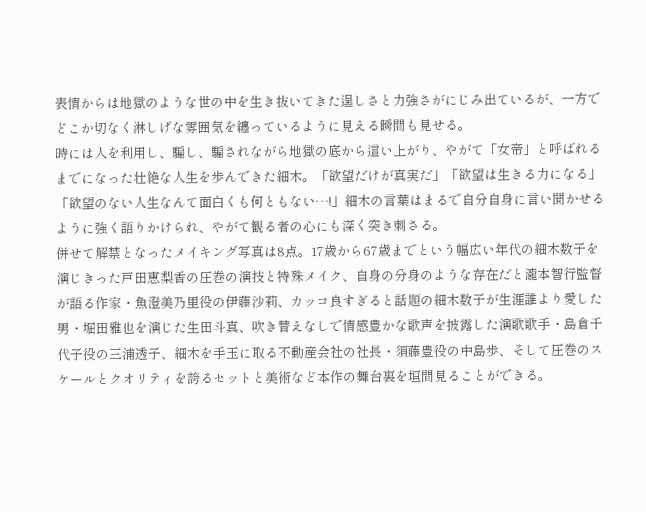表情からは地獄のような世の中を生き抜いてきた逞しさと力強さがにじみ出ているが、一方でどこか切なく淋しげな雰囲気を纏っているように見える瞬間も見せる。
時には人を利用し、騙し、騙されながら地獄の底から這い上がり、やがて「女帝」と呼ばれるまでになった壮絶な人生を歩んできた細木。「欲望だけが真実だ」「欲望は生きる力になる」「欲望のない人生なんて面白くも何ともない…!」細木の言葉はまるで自分自身に言い聞かせるように強く語りかけられ、やがて観る者の心にも深く突き刺さる。
併せて解禁となったメイキング写真は8点。17歳から67歳までという幅広い年代の細木数子を演じきった戸田恵梨香の圧巻の演技と特殊メイク、自身の分身のような存在だと瀧本智行監督が語る作家・魚澄美乃里役の伊藤沙莉、カッコ良すぎると話題の細木数子が生涯誰より愛した男・堀田雅也を演じた生田斗真、吹き替えなしで情感豊かな歌声を披露した演歌歌手・島倉千代子役の三浦透子、細木を手玉に取る不動産会社の社長・須藤豊役の中島歩、そして圧巻のスケールとクオリティを誇るセットと美術など本作の舞台裏を垣間見ることができる。